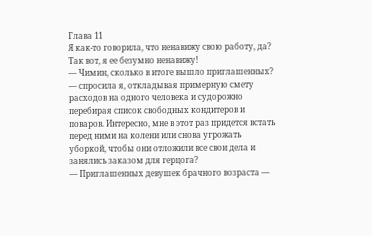Глава 11
Я как-то говорила, что ненавижу свою работу, да? Так вот, я ее безумно ненавижу!
— Чимин, сколько в итоге вышло приглашенных? — спросила я, откладывая примерную смету расходов на одного человека и судорожно перебирая список свободных кондитеров и поваров. Интересно, мне в этот раз придется встать перед ними на колени или снова угрожать уборкой, чтобы они отложили все свои дела и занялись заказом для герцога?
— Приглашенных девушек брачного возраста —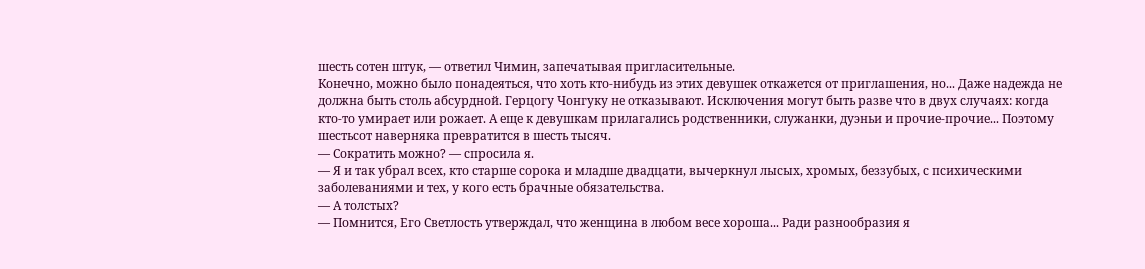шесть сотен штук, — ответил Чимин, запечатывая пригласительные.
Конечно, можно было понадеяться, что хоть кто-нибудь из этих девушек откажется от приглашения, но... Даже надежда не должна быть столь абсурдной. Герцогу Чонгуку не отказывают. Исключения могут быть разве что в двух случаях: когда кто-то умирает или рожает. А еще к девушкам прилагались родственники, служанки, дуэньи и прочие-прочие... Поэтому шестьсот наверняка превратится в шесть тысяч.
— Сократить можно? — спросила я.
— Я и так убрал всех, кто старше сорока и младше двадцати, вычеркнул лысых, хромых, беззубых, с психическими заболеваниями и тех, у кого есть брачные обязательства.
— А толстых?
— Помнится, Его Светлость утверждал, что женщина в любом весе хороша... Ради разнообразия я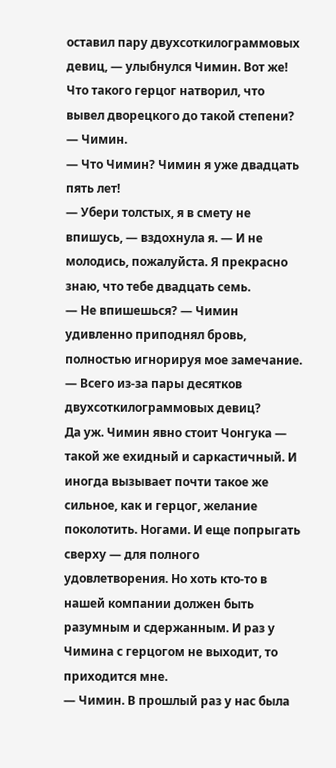оставил пару двухсоткилограммовых девиц, — улыбнулся Чимин. Вот же! Что такого герцог натворил, что вывел дворецкого до такой степени?
— Чимин.
— Что Чимин? Чимин я уже двадцать пять лет!
— Убери толстых, я в смету не впишусь, — вздохнула я. — И не молодись, пожалуйста. Я прекрасно знаю, что тебе двадцать семь.
— Не впишешься? — Чимин удивленно приподнял бровь, полностью игнорируя мое замечание. — Всего из-за пары десятков двухсоткилограммовых девиц?
Да уж. Чимин явно стоит Чонгука — такой же ехидный и саркастичный. И иногда вызывает почти такое же сильное, как и герцог, желание поколотить. Ногами. И еще попрыгать сверху — для полного удовлетворения. Но хоть кто-то в нашей компании должен быть разумным и сдержанным. И раз у Чимина с герцогом не выходит, то приходится мне.
— Чимин. В прошлый раз у нас была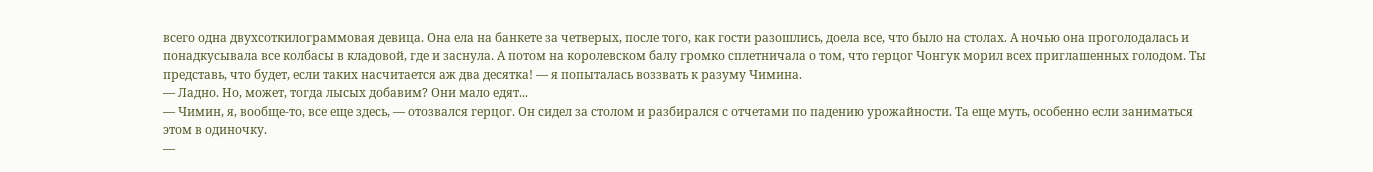всего одна двухсоткилограммовая девица. Она ела на банкете за четверых, после того, как гости разошлись, доела все, что было на столах. А ночью она проголодалась и понадкусывала все колбасы в кладовой, где и заснула. А потом на королевском балу громко сплетничала о том, что герцог Чонгук морил всех приглашенных голодом. Ты представь, что будет, если таких насчитается аж два десятка! — я попыталась воззвать к разуму Чимина.
— Ладно. Но, может, тогда лысых добавим? Они мало едят...
— Чимин, я, вообще-то, все еще здесь, — отозвался герцог. Он сидел за столом и разбирался с отчетами по падению урожайности. Та еще муть, особенно если заниматься этом в одиночку.
—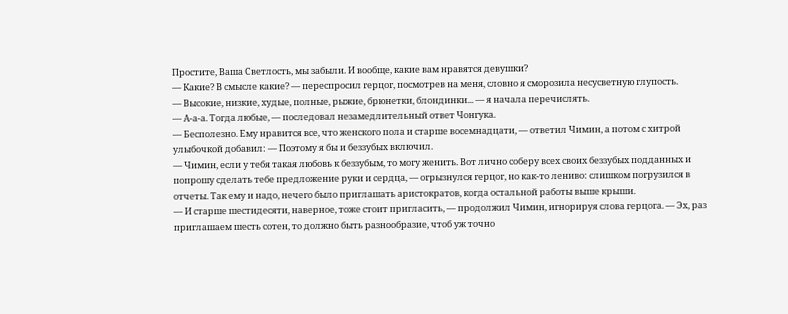Простите, Ваша Светлость, мы забыли. И вообще, какие вам нравятся девушки?
— Какие? В смысле какие? — переспросил герцог, посмотрев на меня, словно я сморозила несусветную глупость.
— Высокие, низкие, худые, полные, рыжие, брюнетки, блондинки... — я начала перечислять.
— А-а-а. Тогда любые, — последовал незамедлительный ответ Чонгука.
— Бесполезно. Ему нравится все, что женского пола и старше восемнадцати, — ответил Чимин, а потом с хитрой улыбочкой добавил: — Поэтому я бы и беззубых включил.
— Чимин, если у тебя такая любовь к беззубым, то могу женить. Вот лично соберу всех своих беззубых подданных и попрошу сделать тебе предложение руки и сердца, — огрызнулся герцог, но как-то лениво: слишком погрузился в отчеты. Так ему и надо, нечего было приглашать аристократов, когда остальной работы выше крыши.
— И старше шестидесяти, наверное, тоже стоит пригласить, — продолжил Чимин, игнорируя слова герцога. — Эх, раз приглашаем шесть сотен, то должно быть разнообразие, чтоб уж точно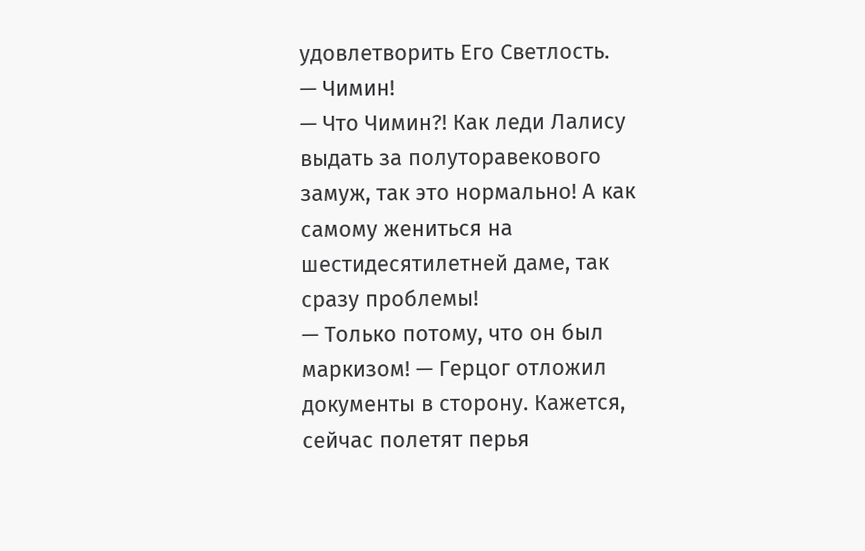удовлетворить Его Светлость.
— Чимин!
— Что Чимин?! Как леди Лалису выдать за полуторавекового замуж, так это нормально! А как самому жениться на шестидесятилетней даме, так сразу проблемы!
— Только потому, что он был маркизом! — Герцог отложил документы в сторону. Кажется, сейчас полетят перья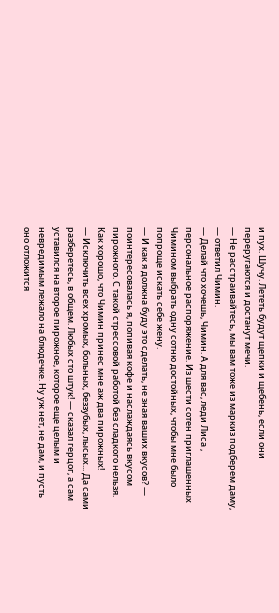и пух. Шучу. Лететь будут щепки и щебень, если они переругаются и достанут мечи.
— Не расстраивайтесь, мы вам тоже из маркиз подберем даму, — ответил Чимин.
— Делай что хочешь, Чимин. А для вас, леди Лиса , персональное распоряжение. Из шести сотен приглашенных Чимином выбрать одну сотню достойных, чтобы мне было попроще искать себе жену.
— И как я должна буду это сделать, не зная ваших вкусов? — поинтересовалась я, попивая кофе и наслаждаясь вкусом пирожного. С такой стрессовой работой без сладкого нельзя. Как хорошо, что Чимин принес мне аж два пирожных!
— Исключить всех хромых, больных, беззубых, лысых... Да сами разберетесь, в общем. Любых сто штук! — сказал герцог, а сам уставился на второе пирожное, которое еще целым и невредимым лежало на блюдечке. Ну уж нет, не дам, и пусть оно отложится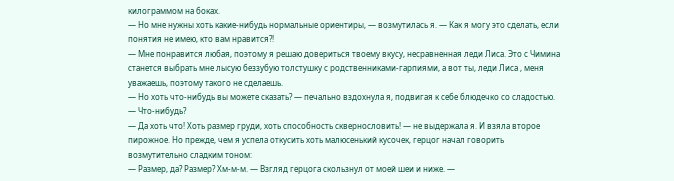килограммом на боках.
— Но мне нужны хоть какие-нибудь нормальные ориентиры, — возмутилась я. — Как я могу это сделать, если понятия не имею, кто вам нравится?!
— Мне понравится любая, поэтому я решаю довериться твоему вкусу, несравненная леди Лиса. Это с Чимина станется выбрать мне лысую беззубую толстушку с родственниками-гарпиями, а вот ты, леди Лиса , меня уважаешь, поэтому такого не сделаешь.
— Но хоть что-нибудь вы можете сказать? — печально вздохнула я, подвигая к себе блюдечко со сладостью.
— Что-нибудь?
— Да хоть что! Хоть размер груди, хоть способность сквернословить! — не выдержала я. И взяла второе пирожное. Но прежде, чем я успела откусить хоть малюсенький кусочек, герцог начал говорить возмутительно сладким тоном:
— Размер, да? Размер? Хм-м-м. — Взгляд герцога скользнул от моей шеи и ниже. —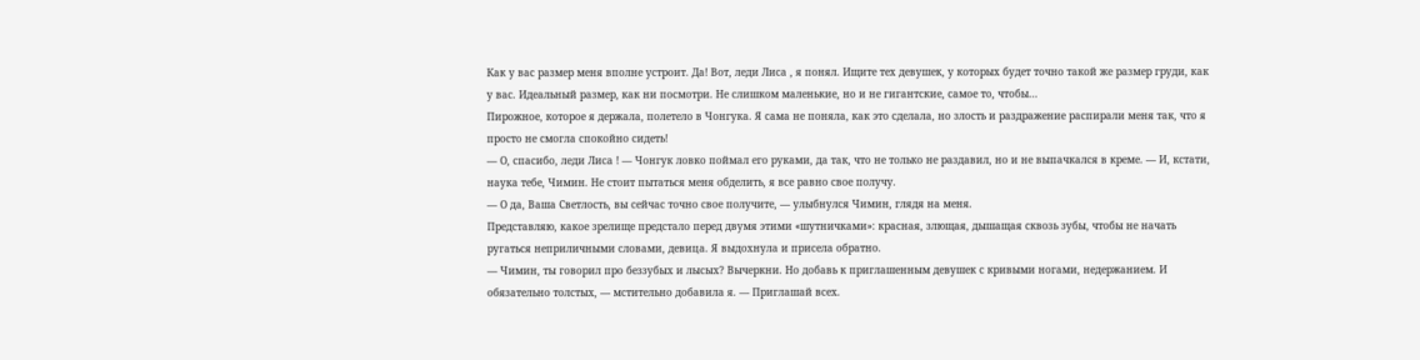Как у вас размер меня вполне устроит. Да! Вот, леди Лиса , я понял. Ищите тех девушек, у которых будет точно такой же размер груди, как у вас. Идеальный размер, как ни посмотри. Не слишком маленькие, но и не гигантские, самое то, чтобы...
Пирожное, которое я держала, полетело в Чонгука. Я сама не поняла, как это сделала, но злость и раздражение распирали меня так, что я просто не смогла спокойно сидеть!
— О, спасибо, леди Лиса ! — Чонгук ловко поймал его руками, да так, что не только не раздавил, но и не выпачкался в креме. — И, кстати, наука тебе, Чимин. Не стоит пытаться меня обделить, я все равно свое получу.
— О да, Ваша Светлость, вы сейчас точно свое получите, — улыбнулся Чимин, глядя на меня.
Представляю, какое зрелище предстало перед двумя этими «шутничками»: красная, злющая, дышащая сквозь зубы, чтобы не начать ругаться неприличными словами, девица. Я выдохнула и присела обратно.
— Чимин, ты говорил про беззубых и лысых? Вычеркни. Но добавь к приглашенным девушек с кривыми ногами, недержанием. И обязательно толстых, — мстительно добавила я. — Приглашай всех.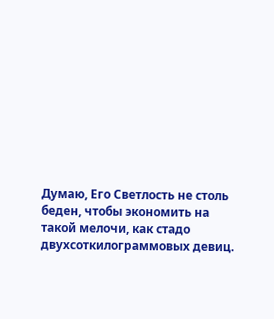Думаю, Его Светлость не столь беден, чтобы экономить на такой мелочи, как стадо двухсоткилограммовых девиц.